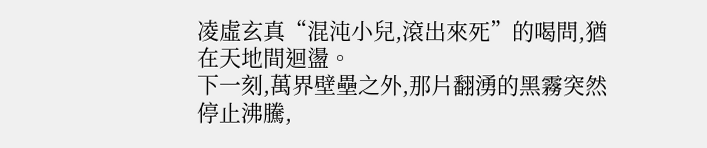凌虛玄真“混沌小兒,滾出來死”的喝問,猶在天地間迴盪。
下一刻,萬界壁壘之外,那片翻湧的黑霧突然停止沸騰,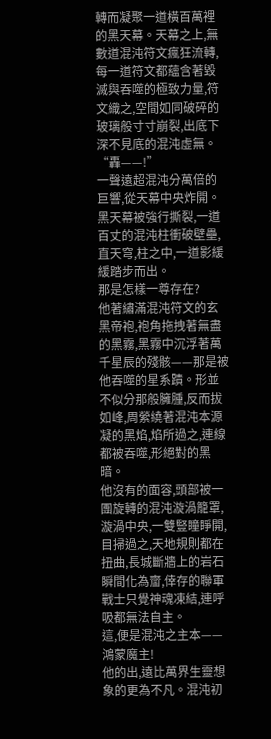轉而凝聚一道橫百萬裡的黑天幕。天幕之上,無數道混沌符文瘋狂流轉,每一道符文都蘊含著毀滅與吞噬的極致力量,符文織之,空間如同破碎的玻璃般寸寸崩裂,出底下深不見底的混沌虛無。
“轟——!”
一聲遠超混沌分萬倍的巨響,從天幕中央炸開。黑天幕被強行撕裂,一道百丈的混沌柱衝破壁壘,直天穹,柱之中,一道影緩緩踏步而出。
那是怎樣一尊存在?
他著繡滿混沌符文的玄黑帝袍,袍角拖拽著無盡的黑霧,黑霧中沉浮著萬千星辰的殘骸——那是被他吞噬的星系蹟。形並不似分那般臃腫,反而拔如峰,周縈繞著混沌本源凝的黑焰,焰所過之,連線都被吞噬,形絕對的黑暗。
他沒有的面容,頭部被一團旋轉的混沌漩渦籠罩,漩渦中央,一雙豎瞳睜開,目掃過之,天地規則都在扭曲,長城斷牆上的岩石瞬間化為齏,倖存的聯軍戰士只覺神魂凍結,連呼吸都無法自主。
這,便是混沌之主本——鴻蒙魔主!
他的出,遠比萬界生靈想象的更為不凡。混沌初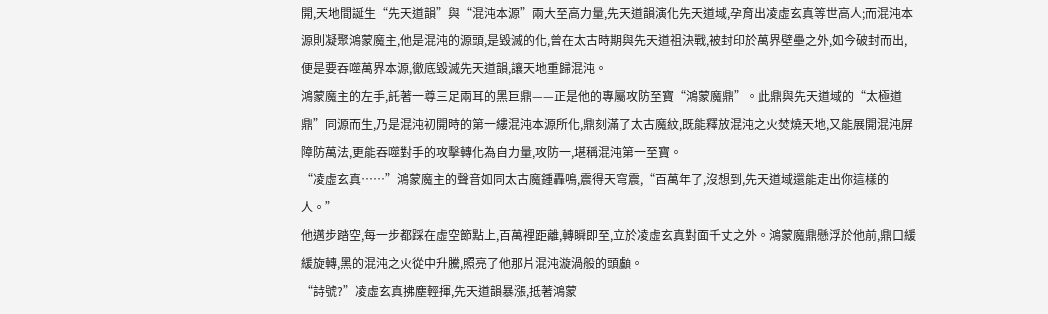開,天地間誕生“先天道韻”與“混沌本源”兩大至高力量,先天道韻演化先天道域,孕育出凌虛玄真等世高人;而混沌本源則凝聚鴻蒙魔主,他是混沌的源頭,是毀滅的化,曾在太古時期與先天道祖決戰,被封印於萬界壁壘之外,如今破封而出,便是要吞噬萬界本源,徹底毀滅先天道韻,讓天地重歸混沌。
鴻蒙魔主的左手,託著一尊三足兩耳的黑巨鼎——正是他的專屬攻防至寶“鴻蒙魔鼎”。此鼎與先天道域的“太極道鼎”同源而生,乃是混沌初開時的第一縷混沌本源所化,鼎刻滿了太古魔紋,既能釋放混沌之火焚燒天地,又能展開混沌屏障防萬法,更能吞噬對手的攻擊轉化為自力量,攻防一,堪稱混沌第一至寶。
“凌虛玄真……”鴻蒙魔主的聲音如同太古魔鍾轟鳴,震得天穹震,“百萬年了,沒想到,先天道域還能走出你這樣的人。”
他邁步踏空,每一步都踩在虛空節點上,百萬裡距離,轉瞬即至,立於凌虛玄真對面千丈之外。鴻蒙魔鼎懸浮於他前,鼎口緩緩旋轉,黑的混沌之火從中升騰,照亮了他那片混沌漩渦般的頭顱。
“詩號?”凌虛玄真拂塵輕揮,先天道韻暴漲,抵著鴻蒙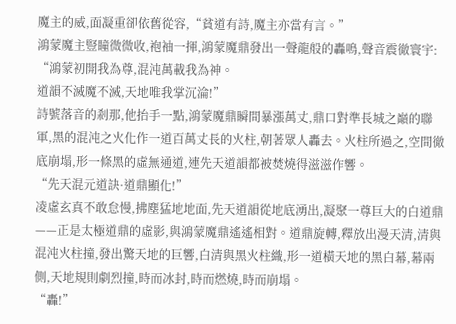魔主的威,面凝重卻依舊從容,“貧道有詩,魔主亦當有言。”
鴻蒙魔主豎瞳微微收,袍袖一揮,鴻蒙魔鼎發出一聲龍般的轟鳴,聲音震徹寰宇:
“鴻蒙初開我為尊,混沌萬載我為神。
道韻不滅魔不滅,天地唯我掌沉淪!”
詩號落音的剎那,他抬手一點,鴻蒙魔鼎瞬間暴漲萬丈,鼎口對準長城之巔的聯軍,黑的混沌之火化作一道百萬丈長的火柱,朝著眾人轟去。火柱所過之,空間徹底崩塌,形一條黑的虛無通道,連先天道韻都被焚燒得滋滋作響。
“先天混元道訣·道鼎顯化!”
凌虛玄真不敢怠慢,拂塵猛地地面,先天道韻從地底湧出,凝聚一尊巨大的白道鼎——正是太極道鼎的虛影,與鴻蒙魔鼎遙遙相對。道鼎旋轉,釋放出漫天清,清與混沌火柱撞,發出驚天地的巨響,白清與黑火柱織,形一道橫天地的黑白幕,幕兩側,天地規則劇烈撞,時而冰封,時而燃燒,時而崩塌。
“轟!”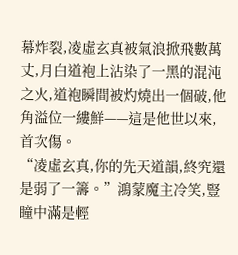幕炸裂,凌虛玄真被氣浪掀飛數萬丈,月白道袍上沾染了一黑的混沌之火,道袍瞬間被灼燒出一個破,他角溢位一縷鮮——這是他世以來,首次傷。
“凌虛玄真,你的先天道韻,終究還是弱了一籌。”鴻蒙魔主冷笑,豎瞳中滿是輕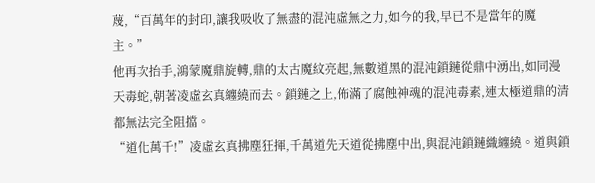蔑,“百萬年的封印,讓我吸收了無盡的混沌虛無之力,如今的我,早已不是當年的魔主。”
他再次抬手,鴻蒙魔鼎旋轉,鼎的太古魔紋亮起,無數道黑的混沌鎖鏈從鼎中湧出,如同漫天毒蛇,朝著凌虛玄真纏繞而去。鎖鏈之上,佈滿了腐蝕神魂的混沌毒素,連太極道鼎的清都無法完全阻擋。
“道化萬千!”凌虛玄真拂塵狂揮,千萬道先天道從拂塵中出,與混沌鎖鏈織纏繞。道與鎖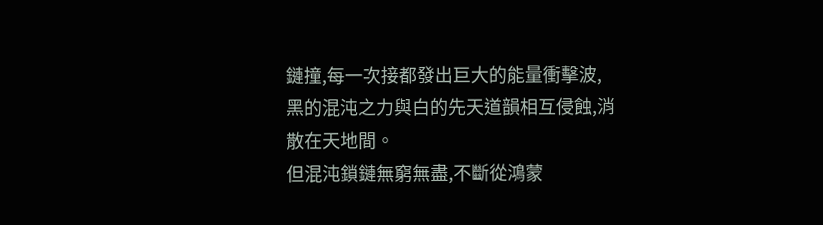鏈撞,每一次接都發出巨大的能量衝擊波,黑的混沌之力與白的先天道韻相互侵蝕,消散在天地間。
但混沌鎖鏈無窮無盡,不斷從鴻蒙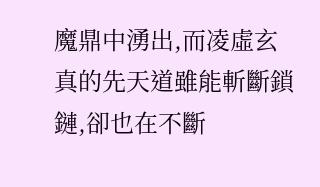魔鼎中湧出,而凌虛玄真的先天道雖能斬斷鎖鏈,卻也在不斷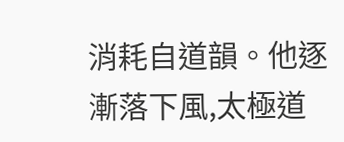消耗自道韻。他逐漸落下風,太極道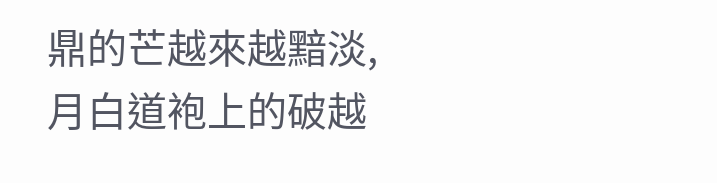鼎的芒越來越黯淡,月白道袍上的破越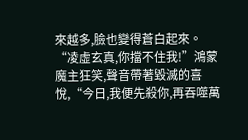來越多,臉也變得蒼白起來。
“凌虛玄真,你擋不住我!”鴻蒙魔主狂笑,聲音帶著毀滅的喜悅,“今日,我便先殺你,再吞噬萬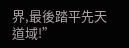界,最後踏平先天道域!”